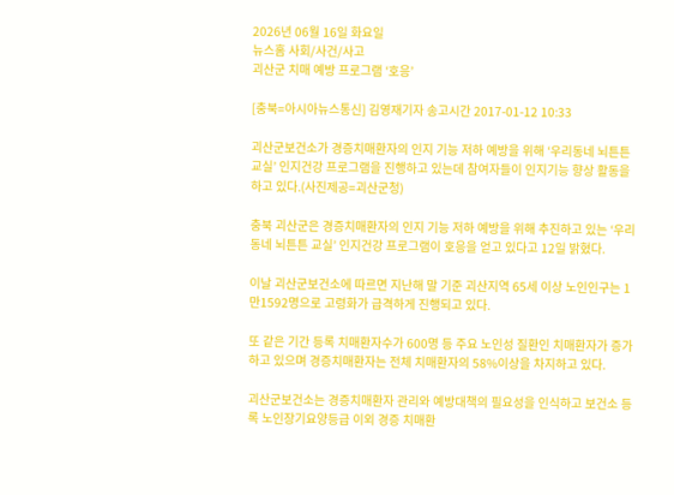2026년 06월 16일 화요일
뉴스홈 사회/사건/사고
괴산군 치매 예방 프로그램 ‘호응’

[충북=아시아뉴스통신] 김영재기자 송고시간 2017-01-12 10:33

괴산군보건소가 경증치매환자의 인지 기능 저하 예방을 위해 ‘우리동네 뇌튼튼 교실’ 인지건강 프로그램을 진행하고 있는데 참여자들이 인지기능 향상 활동을 하고 있다.(사진제공=괴산군청)

충북 괴산군은 경증치매환자의 인지 기능 저하 예방을 위해 추진하고 있는 ‘우리동네 뇌튼튼 교실’ 인지건강 프로그램이 호응을 얻고 있다고 12일 밝혔다.

이날 괴산군보건소에 따르면 지난해 말 기준 괴산지역 65세 이상 노인인구는 1만1592명으로 고령화가 급격하게 진행되고 있다.

또 같은 기간 등록 치매환자수가 600명 등 주요 노인성 질환인 치매환자가 증가하고 있으며 경증치매환자는 전체 치매환자의 58%이상을 차지하고 있다.

괴산군보건소는 경증치매환자 관리와 예방대책의 필요성을 인식하고 보건소 등록 노인장기요양등급 이외 경증 치매환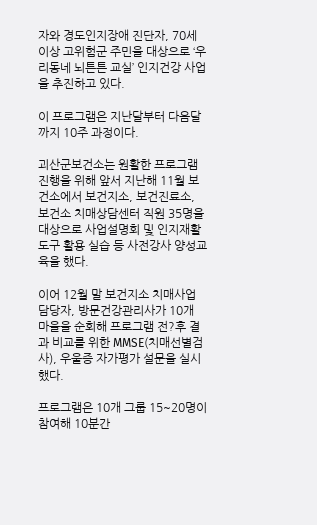자와 경도인지장애 진단자, 70세 이상 고위험군 주민을 대상으로 ‘우리동네 뇌튼튼 교실’ 인지건강 사업을 추진하고 있다.

이 프로그램은 지난달부터 다음달까지 10주 과정이다.

괴산군보건소는 원활한 프로그램 진행을 위해 앞서 지난해 11월 보건소에서 보건지소, 보건진료소, 보건소 치매상담센터 직원 35명을 대상으로 사업설명회 및 인지재활 도구 활용 실습 등 사전강사 양성교육을 했다.

이어 12월 말 보건지소 치매사업 담당자, 방문건강관리사가 10개 마을을 순회해 프로그램 전?후 결과 비교를 위한 MMSE(치매선별검사), 우울증 자가평가 설문을 실시했다.

프로그램은 10개 그룹 15~20명이 참여해 10분간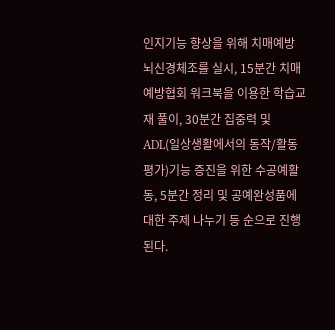인지기능 향상을 위해 치매예방 뇌신경체조를 실시, 15분간 치매예방협회 워크북을 이용한 학습교재 풀이, 30분간 집중력 및 ADL(일상생활에서의 동작/활동 평가)기능 증진을 위한 수공예활동, 5분간 정리 및 공예완성품에 대한 주제 나누기 등 순으로 진행된다.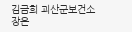김금희 괴산군보건소장은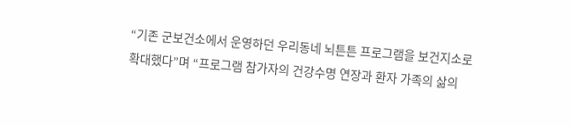“기존 군보건소에서 운영하던 우리동네 뇌튼튼 프로그램을 보건지소로 확대했다”며 “프로그램 참가자의 건강수명 연장과 환자 가족의 삶의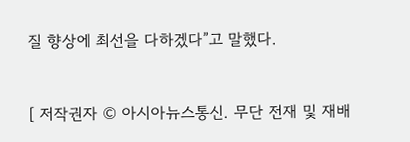질 향상에 최선을 다하겠다”고 말했다.


[ 저작권자 © 아시아뉴스통신. 무단 전재 및 재배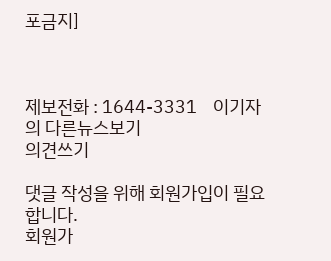포금지]



제보전화 : 1644-3331    이기자의 다른뉴스보기
의견쓰기

댓글 작성을 위해 회원가입이 필요합니다.
회원가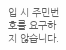입 시 주민번호를 요구하지 않습니다.